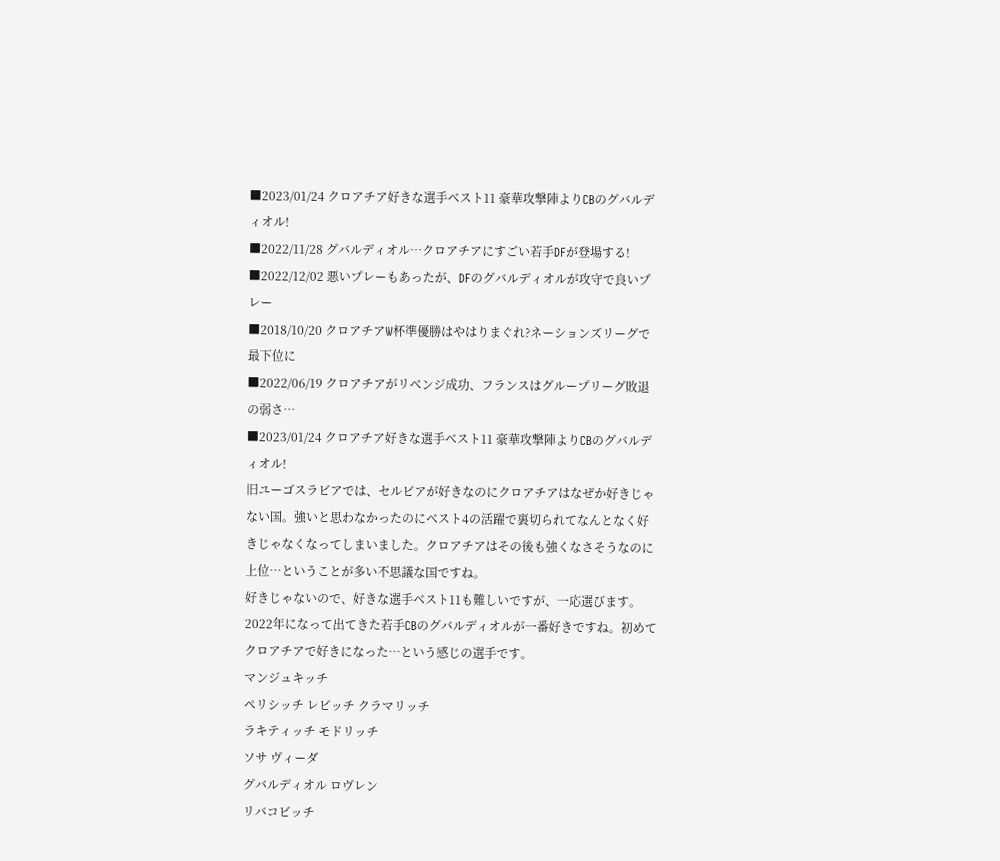■2023/01/24 クロアチア好きな選手ベスト11 豪華攻撃陣よりCBのグバルディオル!
■2022/11/28 グバルディオル…クロアチアにすごい若手DFが登場する!
■2022/12/02 悪いプレーもあったが、DFのグバルディオルが攻守で良いプレー
■2018/10/20 クロアチアW杯準優勝はやはりまぐれ?ネーションズリーグで最下位に
■2022/06/19 クロアチアがリベンジ成功、フランスはグループリーグ敗退の弱さ…
■2023/01/24 クロアチア好きな選手ベスト11 豪華攻撃陣よりCBのグバルディオル!
旧ユーゴスラビアでは、セルビアが好きなのにクロアチアはなぜか好きじゃない国。強いと思わなかったのにベスト4の活躍で裏切られてなんとなく好きじゃなくなってしまいました。クロアチアはその後も強くなさそうなのに上位…ということが多い不思議な国ですね。
好きじゃないので、好きな選手ベスト11も難しいですが、一応選びます。2022年になって出てきた若手CBのグバルディオルが一番好きですね。初めてクロアチアで好きになった…という感じの選手です。
マンジュキッチ
ペリシッチ レビッチ クラマリッチ
ラキティッチ モドリッチ
ソサ ヴィーダ
グバルディオル ロヴレン
リバコビッチ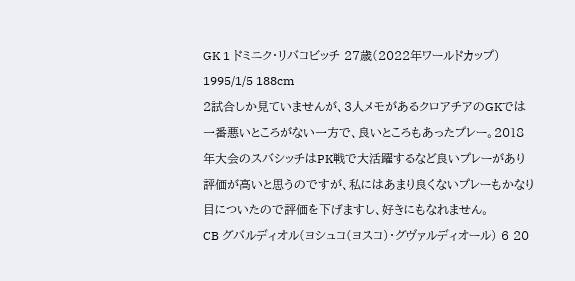GK 1 ドミニク・リバコビッチ 27歳(2022年ワールドカップ) 1995/1/5 188cm
2試合しか見ていませんが、3人メモがあるクロアチアのGKでは一番悪いところがない一方で、良いところもあったプレー。2018年大会のスバシッチはPK戦で大活躍するなど良いプレーがあり評価が高いと思うのですが、私にはあまり良くないプレーもかなり目についたので評価を下げますし、好きにもなれません。
CB グバルディオル(ヨシュコ(ヨスコ)・グヴァルディオール) 6 20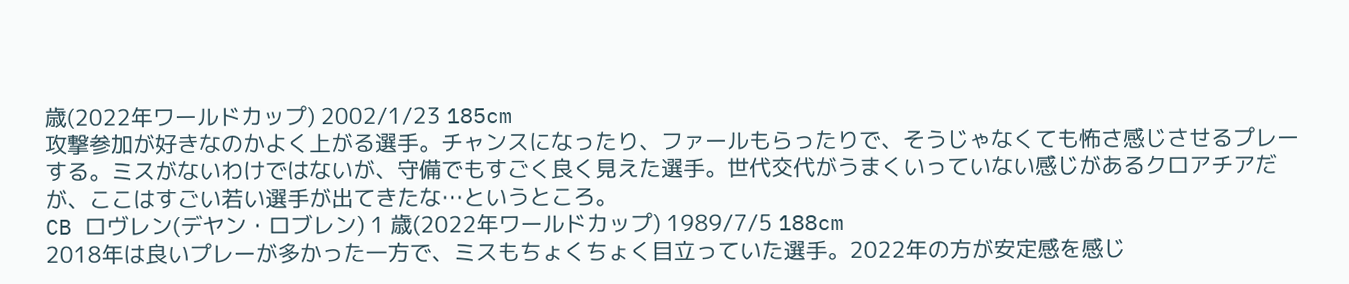歳(2022年ワールドカップ) 2002/1/23 185cm
攻撃参加が好きなのかよく上がる選手。チャンスになったり、ファールもらったりで、そうじゃなくても怖さ感じさせるプレーする。ミスがないわけではないが、守備でもすごく良く見えた選手。世代交代がうまくいっていない感じがあるクロアチアだが、ここはすごい若い選手が出てきたな…というところ。
CB ロヴレン(デヤン・ロブレン) 1 歳(2022年ワールドカップ) 1989/7/5 188cm
2018年は良いプレーが多かった一方で、ミスもちょくちょく目立っていた選手。2022年の方が安定感を感じ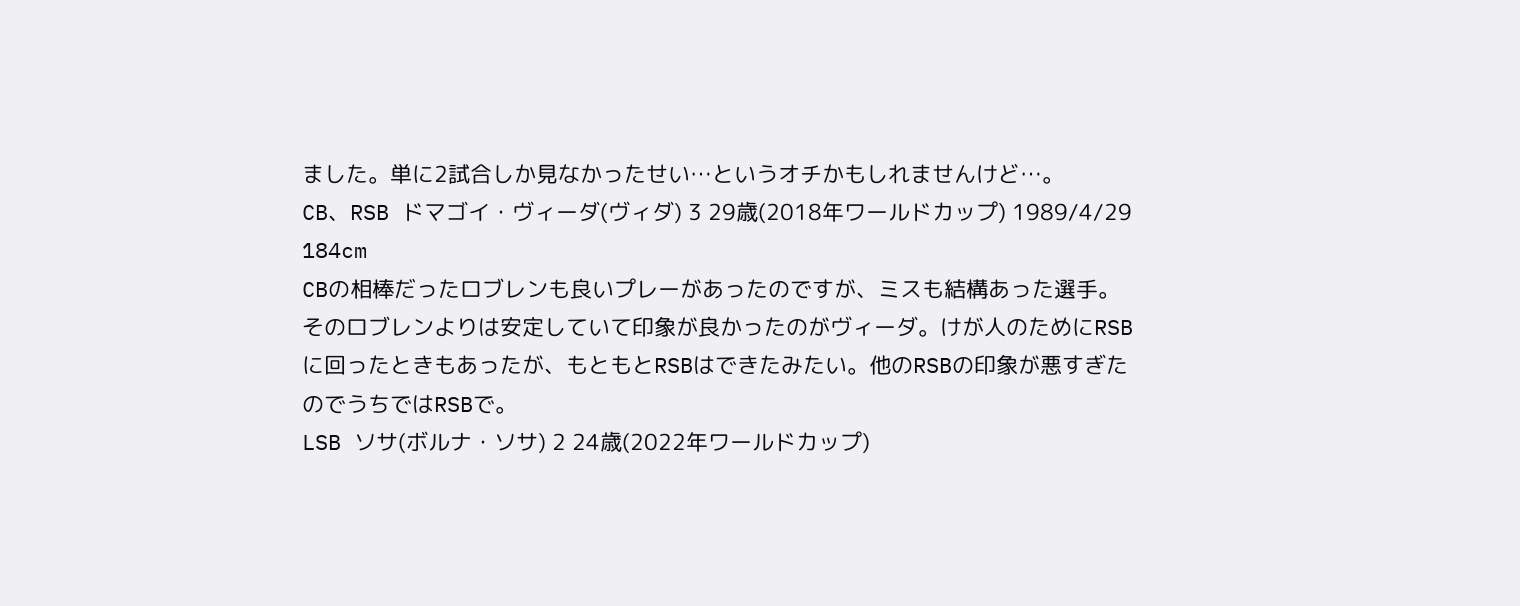ました。単に2試合しか見なかったせい…というオチかもしれませんけど…。
CB、RSB ドマゴイ・ヴィーダ(ヴィダ) 3 29歳(2018年ワールドカップ) 1989/4/29 184cm
CBの相棒だったロブレンも良いプレーがあったのですが、ミスも結構あった選手。そのロブレンよりは安定していて印象が良かったのがヴィーダ。けが人のためにRSBに回ったときもあったが、もともとRSBはできたみたい。他のRSBの印象が悪すぎたのでうちではRSBで。
LSB ソサ(ボルナ・ソサ) 2 24歳(2022年ワールドカップ)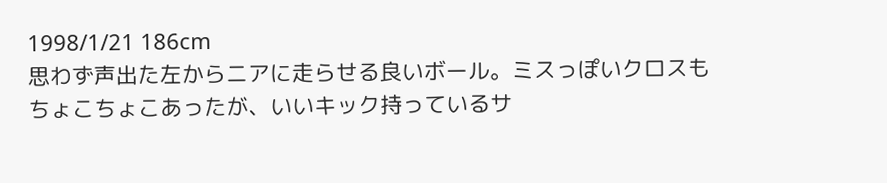1998/1/21 186cm
思わず声出た左からニアに走らせる良いボール。ミスっぽいクロスもちょこちょこあったが、いいキック持っているサ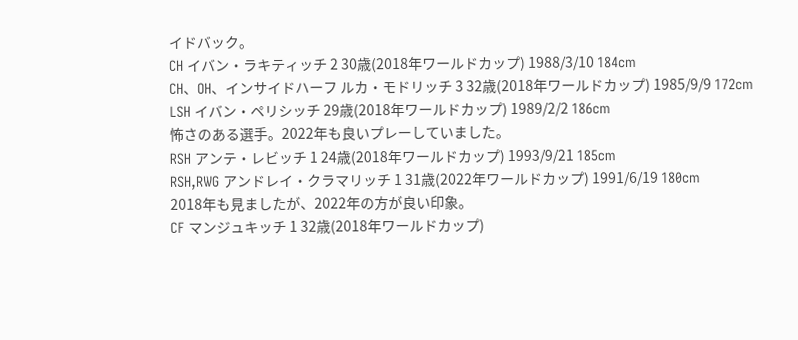イドバック。
CH イバン・ラキティッチ 2 30歳(2018年ワールドカップ) 1988/3/10 184cm
CH、OH、インサイドハーフ ルカ・モドリッチ 3 32歳(2018年ワールドカップ) 1985/9/9 172cm
LSH イバン・ペリシッチ 29歳(2018年ワールドカップ) 1989/2/2 186cm
怖さのある選手。2022年も良いプレーしていました。
RSH アンテ・レビッチ 1 24歳(2018年ワールドカップ) 1993/9/21 185cm
RSH,RWG アンドレイ・クラマリッチ 1 31歳(2022年ワールドカップ) 1991/6/19 180cm
2018年も見ましたが、2022年の方が良い印象。
CF マンジュキッチ 1 32歳(2018年ワールドカップ)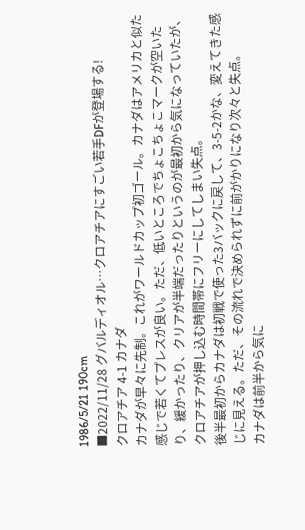1986/5/21 190cm
■2022/11/28 グバルディオル…クロアチアにすごい若手DFが登場する!
クロアチア 4-1 カナダ
カナダが早々に先制。これがワールドカップ初ゴール。カナダはアメリカと似た感じで若くてプレスが良い。ただ、低いところでちょこちょこマークが空いたり、緩かったり、クリアが半端だったりというのが最初から気になっていたが、クロアチアが押し込む時間帯にフリーにしてしまい失点。
後半最初からカナダは初戦で使った3バックに戻して、3-5-2かな、変えてきた感じに見える。ただ、その流れで決められずに前がかりになり次々と失点。
カナダは前半から気に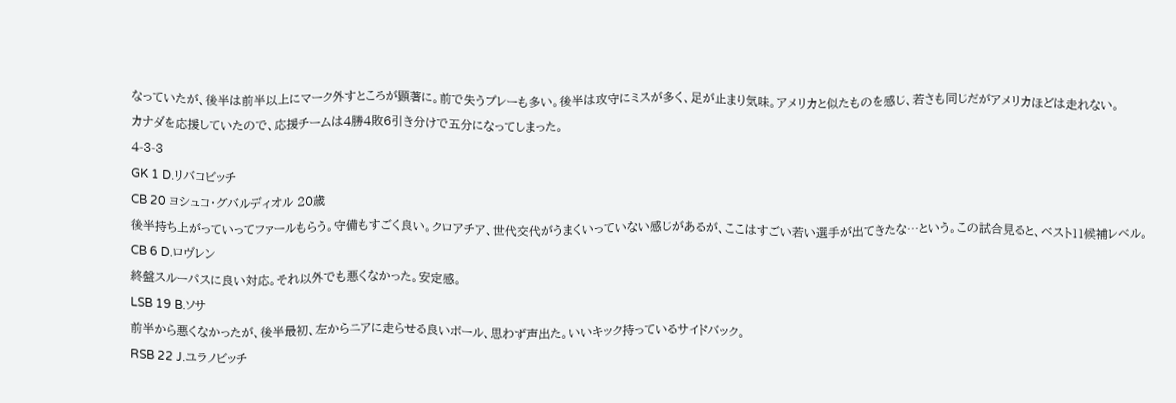なっていたが、後半は前半以上にマーク外すところが顕著に。前で失うプレーも多い。後半は攻守にミスが多く、足が止まり気味。アメリカと似たものを感じ、若さも同じだがアメリカほどは走れない。
カナダを応援していたので、応援チームは4勝4敗6引き分けで五分になってしまった。
4-3-3
GK 1 D.リバコビッチ
CB 20 ヨシュコ・グバルディオル 20歳
後半持ち上がっていってファールもらう。守備もすごく良い。クロアチア、世代交代がうまくいっていない感じがあるが、ここはすごい若い選手が出てきたな…という。この試合見ると、ベスト11候補レベル。
CB 6 D.ロヴレン
終盤スルーパスに良い対応。それ以外でも悪くなかった。安定感。
LSB 19 B.ソサ
前半から悪くなかったが、後半最初、左からニアに走らせる良いボール、思わず声出た。いいキック持っているサイドバック。
RSB 22 J.ユラノビッチ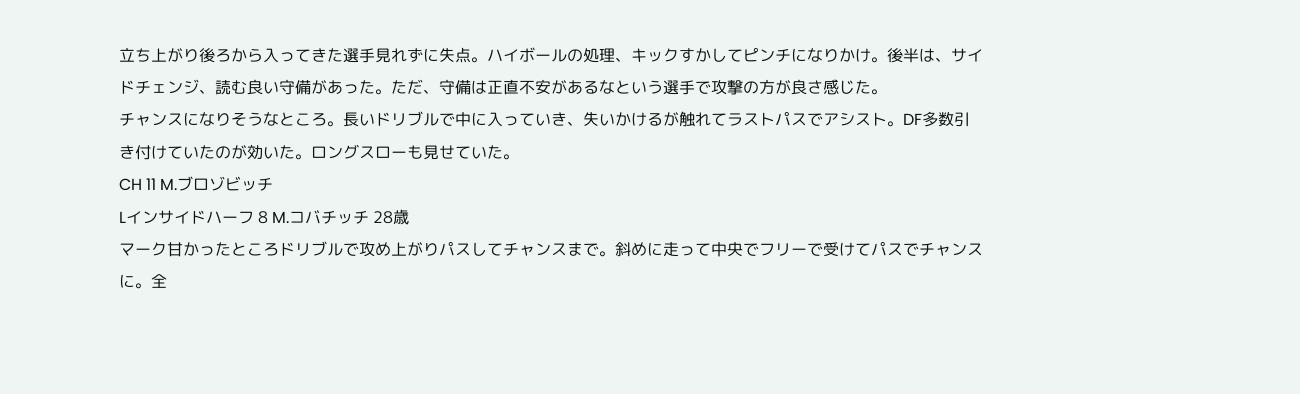立ち上がり後ろから入ってきた選手見れずに失点。ハイボールの処理、キックすかしてピンチになりかけ。後半は、サイドチェンジ、読む良い守備があった。ただ、守備は正直不安があるなという選手で攻撃の方が良さ感じた。
チャンスになりそうなところ。長いドリブルで中に入っていき、失いかけるが触れてラストパスでアシスト。DF多数引き付けていたのが効いた。ロングスローも見せていた。
CH 11 M.ブロゾビッチ
Lインサイドハーフ 8 M.コバチッチ 28歳
マーク甘かったところドリブルで攻め上がりパスしてチャンスまで。斜めに走って中央でフリーで受けてパスでチャンスに。全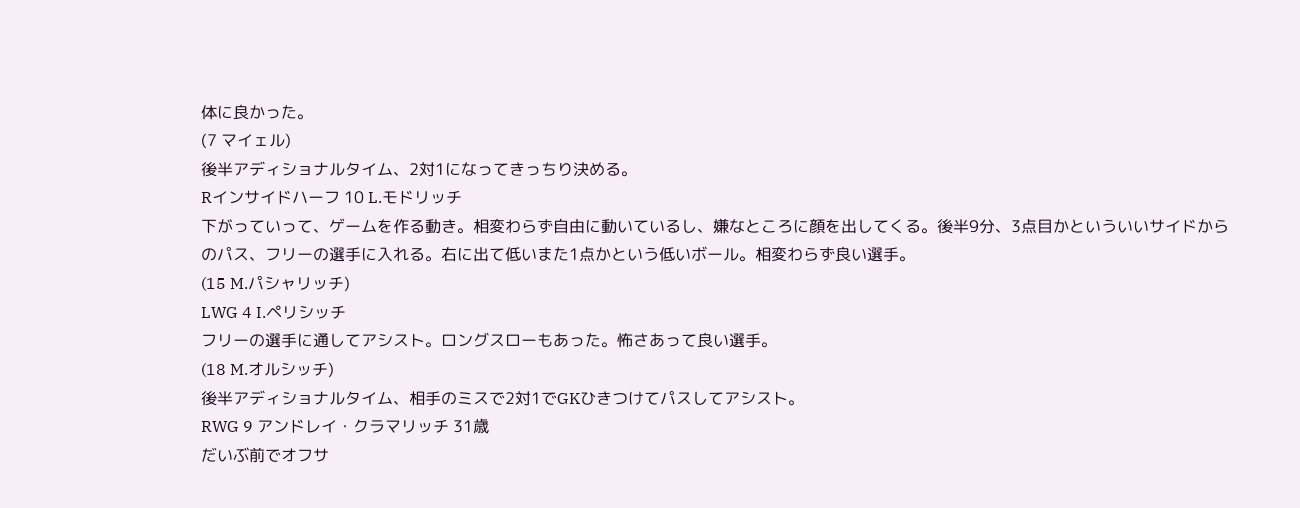体に良かった。
(7 マイェル)
後半アディショナルタイム、2対1になってきっちり決める。
Rインサイドハーフ 10 L.モドリッチ
下がっていって、ゲームを作る動き。相変わらず自由に動いているし、嫌なところに顔を出してくる。後半9分、3点目かといういいサイドからのパス、フリーの選手に入れる。右に出て低いまた1点かという低いボール。相変わらず良い選手。
(15 M.パシャリッチ)
LWG 4 I.ペリシッチ
フリーの選手に通してアシスト。ロングスローもあった。怖さあって良い選手。
(18 M.オルシッチ)
後半アディショナルタイム、相手のミスで2対1でGKひきつけてパスしてアシスト。
RWG 9 アンドレイ・クラマリッチ 31歳
だいぶ前でオフサ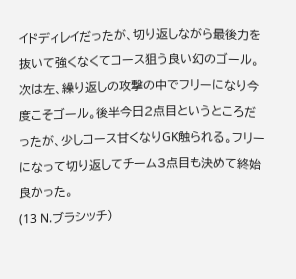イドディレイだったが、切り返しながら最後力を抜いて強くなくてコース狙う良い幻のゴール。次は左、繰り返しの攻撃の中でフリーになり今度こそゴール。後半今日2点目というところだったが、少しコース甘くなりGK触られる。フリーになって切り返してチーム3点目も決めて終始良かった。
(13 N.ブラシッチ)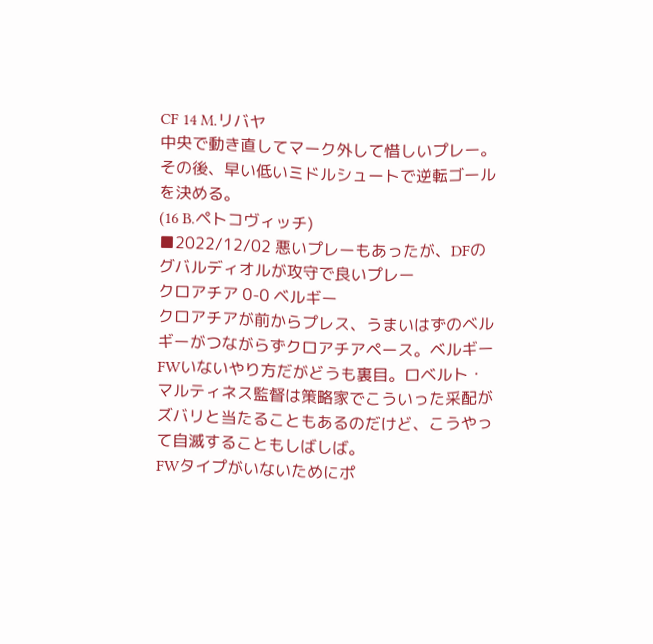CF 14 M.リバヤ
中央で動き直してマーク外して惜しいプレー。その後、早い低いミドルシュートで逆転ゴールを決める。
(16 B.ペトコヴィッチ)
■2022/12/02 悪いプレーもあったが、DFのグバルディオルが攻守で良いプレー
クロアチア 0-0 ベルギー
クロアチアが前からプレス、うまいはずのベルギーがつながらずクロアチアペース。ベルギーFWいないやり方だがどうも裏目。ロベルト・マルティネス監督は策略家でこういった采配がズバリと当たることもあるのだけど、こうやって自滅することもしばしば。
FWタイプがいないためにポ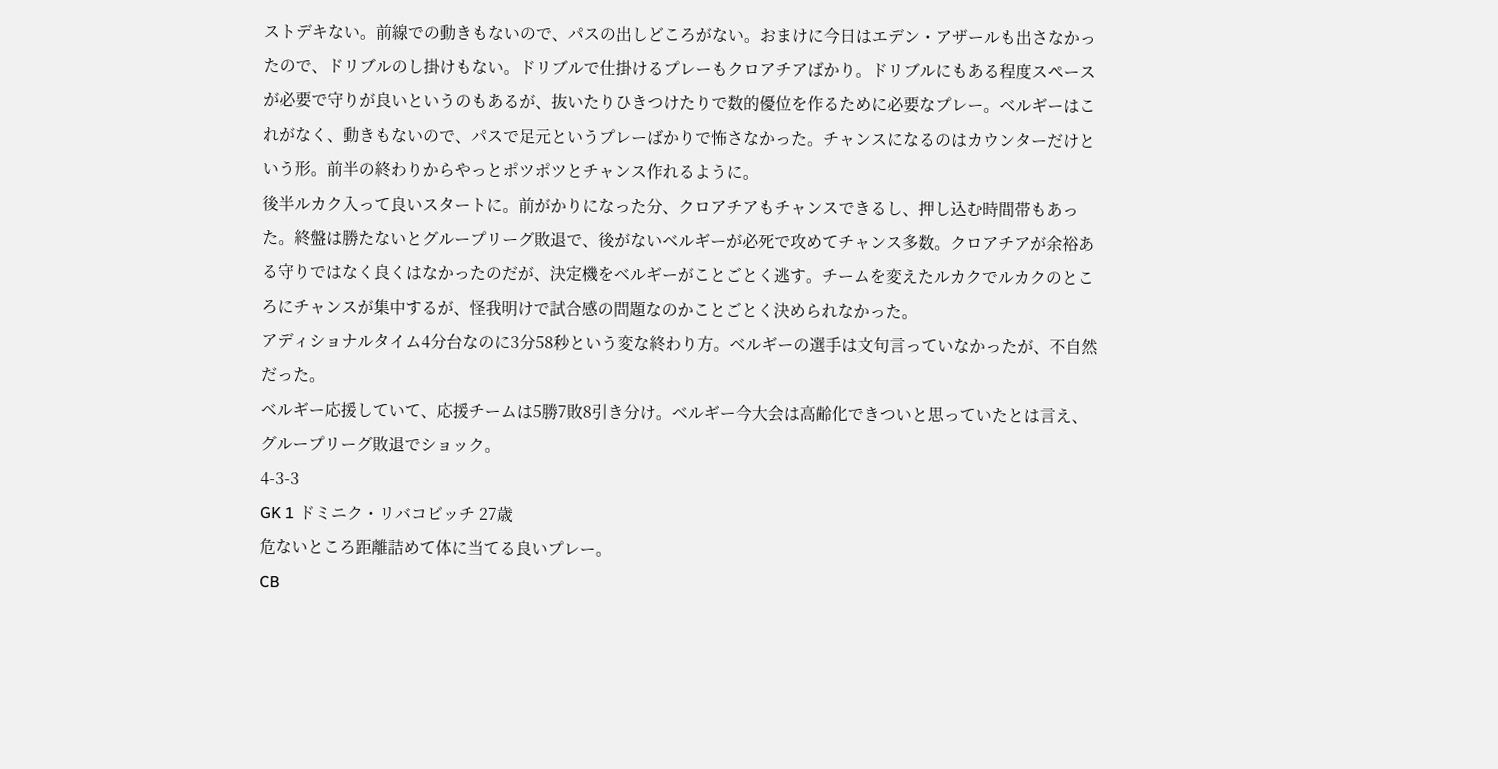ストデキない。前線での動きもないので、パスの出しどころがない。おまけに今日はエデン・アザールも出さなかったので、ドリブルのし掛けもない。ドリブルで仕掛けるプレーもクロアチアばかり。ドリブルにもある程度スペースが必要で守りが良いというのもあるが、抜いたりひきつけたりで数的優位を作るために必要なプレー。ベルギーはこれがなく、動きもないので、パスで足元というプレーばかりで怖さなかった。チャンスになるのはカウンターだけという形。前半の終わりからやっとポツポツとチャンス作れるように。
後半ルカク入って良いスタートに。前がかりになった分、クロアチアもチャンスできるし、押し込む時間帯もあった。終盤は勝たないとグループリーグ敗退で、後がないベルギーが必死で攻めてチャンス多数。クロアチアが余裕ある守りではなく良くはなかったのだが、決定機をベルギーがことごとく逃す。チームを変えたルカクでルカクのところにチャンスが集中するが、怪我明けで試合感の問題なのかことごとく決められなかった。
アディショナルタイム4分台なのに3分58秒という変な終わり方。ベルギーの選手は文句言っていなかったが、不自然だった。
ベルギー応援していて、応援チームは5勝7敗8引き分け。ベルギー今大会は高齢化できついと思っていたとは言え、グループリーグ敗退でショック。
4-3-3
GK 1 ドミニク・リバコビッチ 27歳
危ないところ距離詰めて体に当てる良いプレー。
CB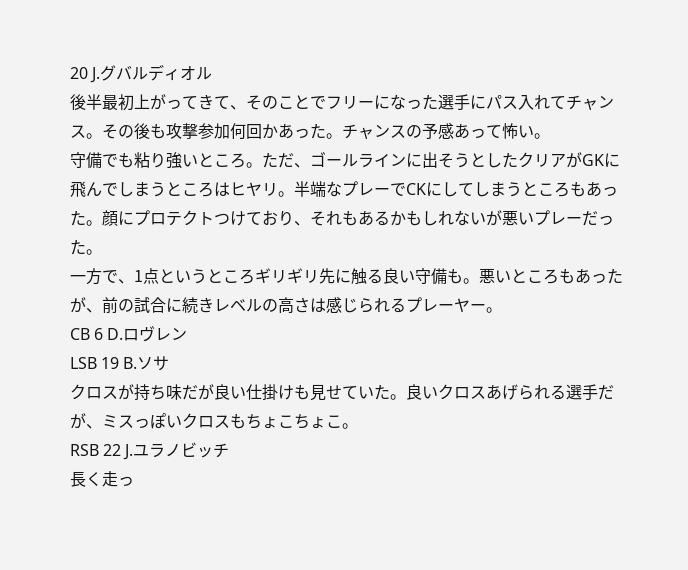20 J.グバルディオル
後半最初上がってきて、そのことでフリーになった選手にパス入れてチャンス。その後も攻撃参加何回かあった。チャンスの予感あって怖い。
守備でも粘り強いところ。ただ、ゴールラインに出そうとしたクリアがGKに飛んでしまうところはヒヤリ。半端なプレーでCKにしてしまうところもあった。顔にプロテクトつけており、それもあるかもしれないが悪いプレーだった。
一方で、1点というところギリギリ先に触る良い守備も。悪いところもあったが、前の試合に続きレベルの高さは感じられるプレーヤー。
CB 6 D.ロヴレン
LSB 19 B.ソサ
クロスが持ち味だが良い仕掛けも見せていた。良いクロスあげられる選手だが、ミスっぽいクロスもちょこちょこ。
RSB 22 J.ユラノビッチ
長く走っ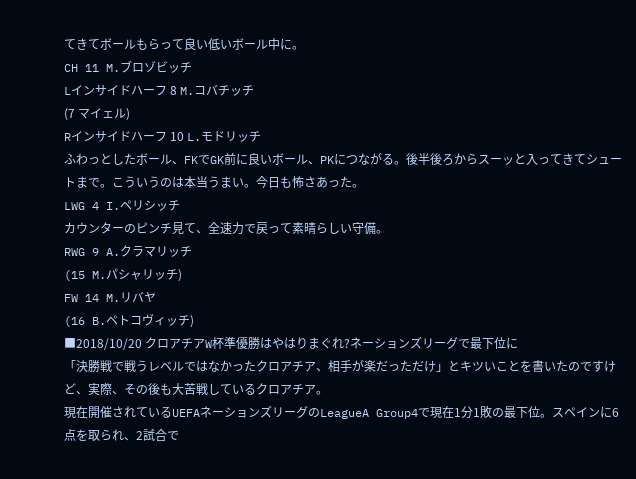てきてボールもらって良い低いボール中に。
CH 11 M.ブロゾビッチ
Lインサイドハーフ 8 M.コバチッチ
(7 マイェル)
Rインサイドハーフ 10 L.モドリッチ
ふわっとしたボール、FKでGK前に良いボール、PKにつながる。後半後ろからスーッと入ってきてシュートまで。こういうのは本当うまい。今日も怖さあった。
LWG 4 I.ペリシッチ
カウンターのピンチ見て、全速力で戻って素晴らしい守備。
RWG 9 A.クラマリッチ
(15 M.パシャリッチ)
FW 14 M.リバヤ
(16 B.ペトコヴィッチ)
■2018/10/20 クロアチアW杯準優勝はやはりまぐれ?ネーションズリーグで最下位に
「決勝戦で戦うレベルではなかったクロアチア、相手が楽だっただけ」とキツいことを書いたのですけど、実際、その後も大苦戦しているクロアチア。
現在開催されているUEFAネーションズリーグのLeagueA Group4で現在1分1敗の最下位。スペインに6点を取られ、2試合で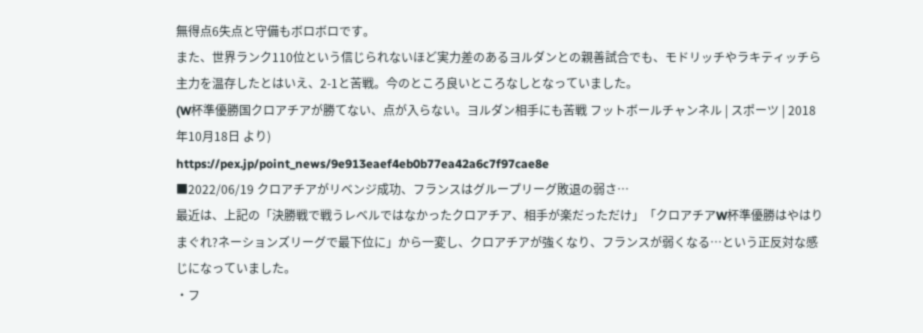無得点6失点と守備もボロボロです。
また、世界ランク110位という信じられないほど実力差のあるヨルダンとの親善試合でも、モドリッチやラキティッチら主力を温存したとはいえ、2-1と苦戦。今のところ良いところなしとなっていました。
(W杯準優勝国クロアチアが勝てない、点が入らない。ヨルダン相手にも苦戦 フットボールチャンネル | スポーツ | 2018年10月18日 より)
https://pex.jp/point_news/9e913eaef4eb0b77ea42a6c7f97cae8e
■2022/06/19 クロアチアがリベンジ成功、フランスはグループリーグ敗退の弱さ…
最近は、上記の「決勝戦で戦うレベルではなかったクロアチア、相手が楽だっただけ」「クロアチアW杯準優勝はやはりまぐれ?ネーションズリーグで最下位に」から一変し、クロアチアが強くなり、フランスが弱くなる…という正反対な感じになっていました。
・フ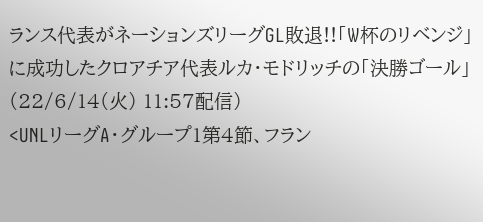ランス代表がネーションズリーグGL敗退!!「W杯のリベンジ」に成功したクロアチア代表ルカ・モドリッチの「決勝ゴール」(22/6/14(火) 11:57配信)
<UNLリーグA・グループ1第4節、フラン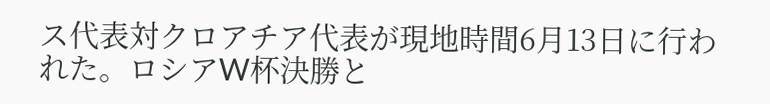ス代表対クロアチア代表が現地時間6月13日に行われた。ロシアW杯決勝と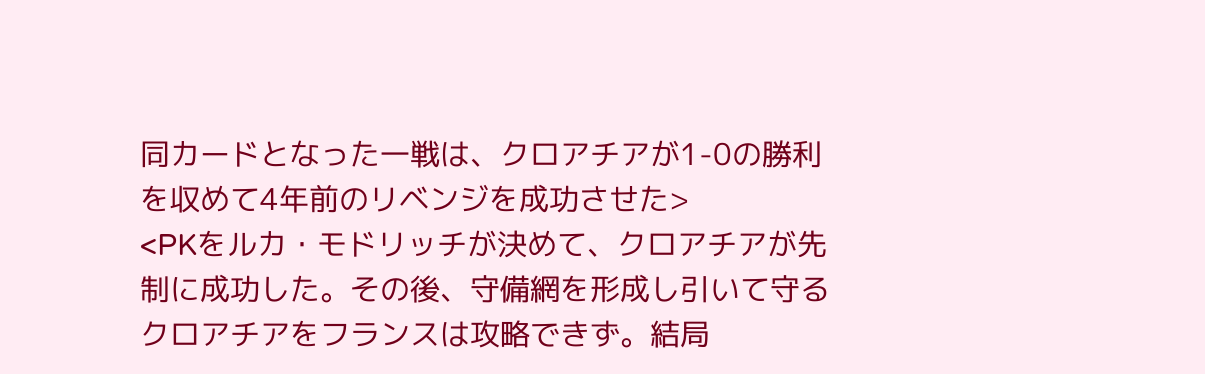同カードとなった一戦は、クロアチアが1-0の勝利を収めて4年前のリベンジを成功させた>
<PKをルカ・モドリッチが決めて、クロアチアが先制に成功した。その後、守備網を形成し引いて守るクロアチアをフランスは攻略できず。結局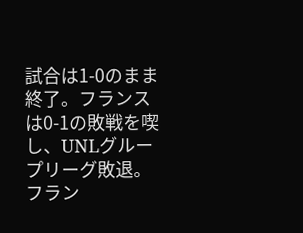試合は1-0のまま終了。フランスは0-1の敗戦を喫し、UNLグループリーグ敗退。フラン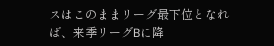スはこのままリーグ最下位となれば、来季リーグBに降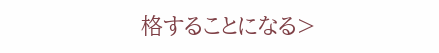格することになる>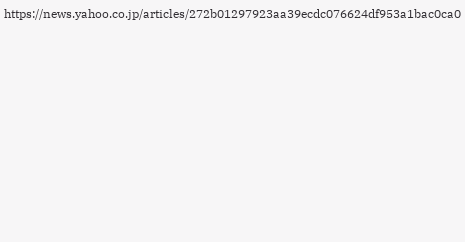https://news.yahoo.co.jp/articles/272b01297923aa39ecdc076624df953a1bac0ca0